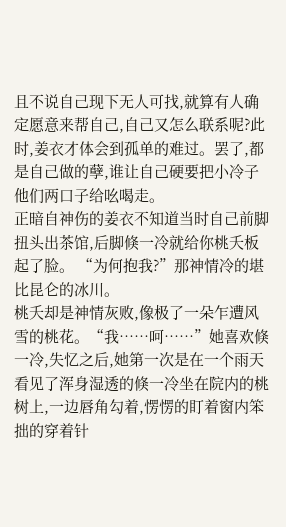且不说自己现下无人可找,就算有人确定愿意来帮自己,自己又怎么联系呢?此时,姜衣才体会到孤单的难过。罢了,都是自己做的孽,谁让自己硬要把小冷子他们两口子给吆喝走。
正暗自神伤的姜衣不知道当时自己前脚扭头出茶馆,后脚倏一冷就给你桃夭板起了脸。 “为何抱我?”那神情冷的堪比昆仑的冰川。
桃夭却是神情灰败,像极了一朵乍遭风雪的桃花。“我……呵……”她喜欢倏一冷,失忆之后,她第一次是在一个雨天看见了浑身湿透的倏一冷坐在院内的桃树上,一边唇角勾着,愣愣的盯着窗内笨拙的穿着针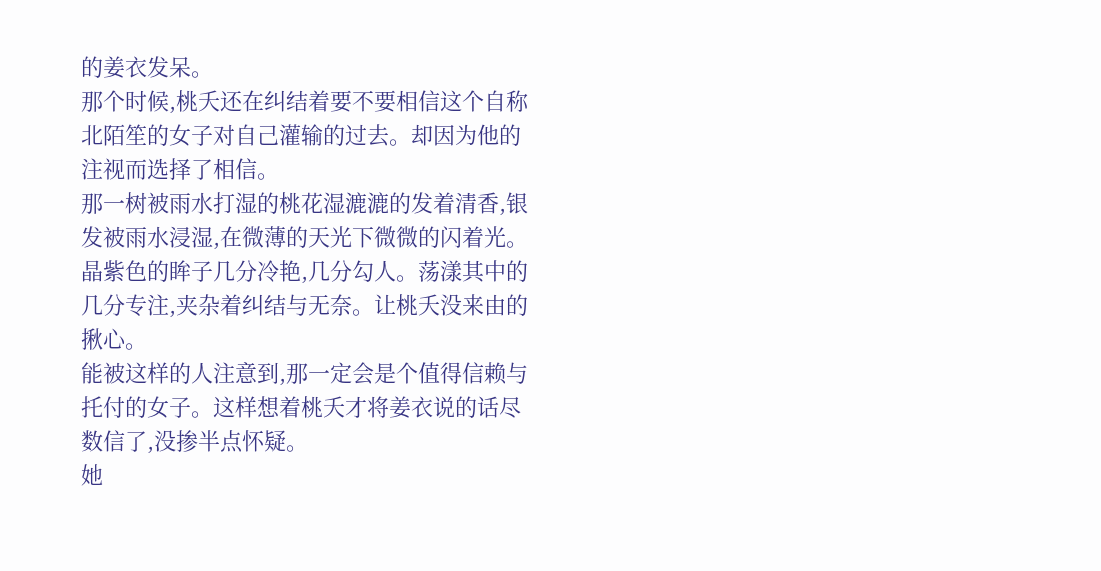的姜衣发呆。
那个时候,桃夭还在纠结着要不要相信这个自称北陌笙的女子对自己灌输的过去。却因为他的注视而选择了相信。
那一树被雨水打湿的桃花湿漉漉的发着清香,银发被雨水浸湿,在微薄的天光下微微的闪着光。晶紫色的眸子几分冷艳,几分勾人。荡漾其中的几分专注,夹杂着纠结与无奈。让桃夭没来由的揪心。
能被这样的人注意到,那一定会是个值得信赖与托付的女子。这样想着桃夭才将姜衣说的话尽数信了,没掺半点怀疑。
她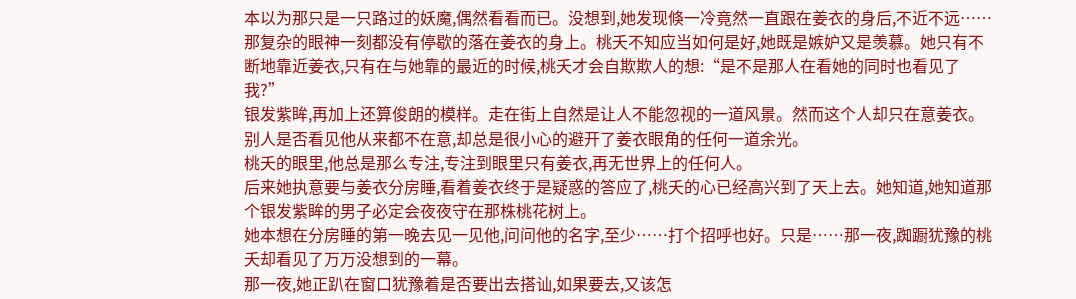本以为那只是一只路过的妖魔,偶然看看而已。没想到,她发现倏一冷竟然一直跟在姜衣的身后,不近不远……
那复杂的眼神一刻都没有停歇的落在姜衣的身上。桃夭不知应当如何是好,她既是嫉妒又是羡慕。她只有不断地靠近姜衣,只有在与她靠的最近的时候,桃夭才会自欺欺人的想:“是不是那人在看她的同时也看见了我?”
银发紫眸,再加上还算俊朗的模样。走在街上自然是让人不能忽视的一道风景。然而这个人却只在意姜衣。别人是否看见他从来都不在意,却总是很小心的避开了姜衣眼角的任何一道余光。
桃夭的眼里,他总是那么专注,专注到眼里只有姜衣,再无世界上的任何人。
后来她执意要与姜衣分房睡,看着姜衣终于是疑惑的答应了,桃夭的心已经高兴到了天上去。她知道,她知道那个银发紫眸的男子必定会夜夜守在那株桃花树上。
她本想在分房睡的第一晚去见一见他,问问他的名字,至少……打个招呼也好。只是……那一夜,踟蹰犹豫的桃夭却看见了万万没想到的一幕。
那一夜,她正趴在窗口犹豫着是否要出去搭讪,如果要去,又该怎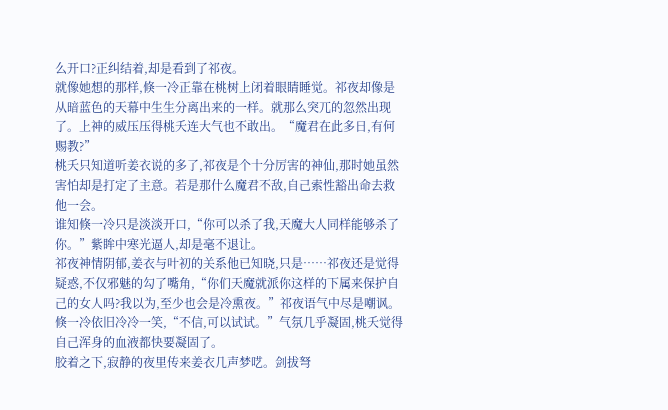么开口?正纠结着,却是看到了祁夜。
就像她想的那样,倏一冷正靠在桃树上闭着眼睛睡觉。祁夜却像是从暗蓝色的天幕中生生分离出来的一样。就那么突兀的忽然出现了。上神的威压压得桃夭连大气也不敢出。“魔君在此多日,有何赐教?”
桃夭只知道听姜衣说的多了,祁夜是个十分厉害的神仙,那时她虽然害怕却是打定了主意。若是那什么魔君不敌,自己索性豁出命去救他一会。
谁知倏一冷只是淡淡开口,“你可以杀了我,天魔大人同样能够杀了你。”紫眸中寒光逼人,却是毫不退让。
祁夜神情阴郁,姜衣与叶初的关系他已知晓,只是……祁夜还是觉得疑惑,不仅邪魅的勾了嘴角,“你们天魔就派你这样的下属来保护自己的女人吗?我以为,至少也会是冷熏夜。”祁夜语气中尽是嘲讽。
倏一冷依旧冷冷一笑,“不信,可以试试。”气氛几乎凝固,桃夭觉得自己浑身的血液都快要凝固了。
胶着之下,寂静的夜里传来姜衣几声梦呓。剑拔弩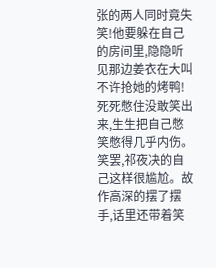张的两人同时竟失笑!他要躲在自己的房间里,隐隐听见那边姜衣在大叫不许抢她的烤鸭!死死憋住没敢笑出来,生生把自己憋笑憋得几乎内伤。
笑罢,祁夜决的自己这样很尴尬。故作高深的摆了摆手,话里还带着笑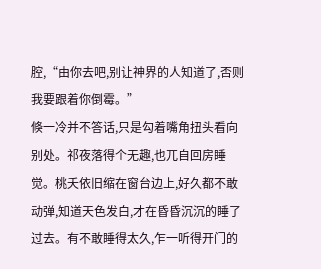腔,“由你去吧,别让神界的人知道了,否则我要跟着你倒霉。”
倏一冷并不答话,只是勾着嘴角扭头看向别处。祁夜落得个无趣,也兀自回房睡觉。桃夭依旧缩在窗台边上,好久都不敢动弹,知道天色发白,才在昏昏沉沉的睡了过去。有不敢睡得太久,乍一听得开门的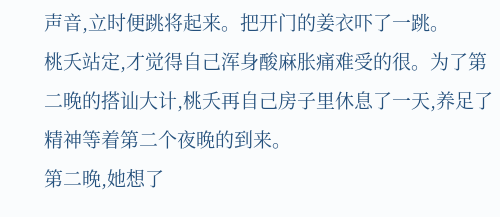声音,立时便跳将起来。把开门的姜衣吓了一跳。
桃夭站定,才觉得自己浑身酸麻胀痛难受的很。为了第二晚的搭讪大计,桃夭再自己房子里休息了一天,养足了精神等着第二个夜晚的到来。
第二晚,她想了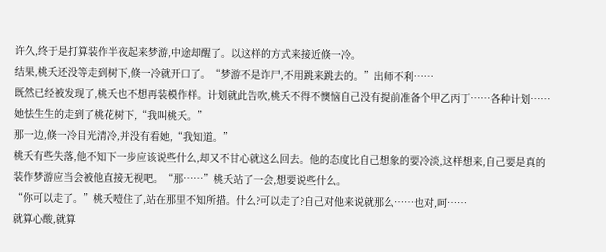许久,终于是打算装作半夜起来梦游,中途却醒了。以这样的方式来接近倏一冷。
结果,桃夭还没等走到树下,倏一冷就开口了。“梦游不是诈尸,不用跳来跳去的。”出师不利……
既然已经被发现了,桃夭也不想再装模作样。计划就此告吹,桃夭不得不懊恼自己没有提前准备个甲乙丙丁……各种计划……
她怯生生的走到了桃花树下,“我叫桃夭。”
那一边,倏一冷目光清冷,并没有看她,“我知道。”
桃夭有些失落,他不知下一步应该说些什么,却又不甘心就这么回去。他的态度比自己想象的要冷淡,这样想来,自己要是真的装作梦游应当会被他直接无视吧。“那……”桃夭站了一会,想要说些什么。
“你可以走了。”桃夭噎住了,站在那里不知所措。什么?可以走了?自己对他来说就那么……也对,呵……
就算心酸,就算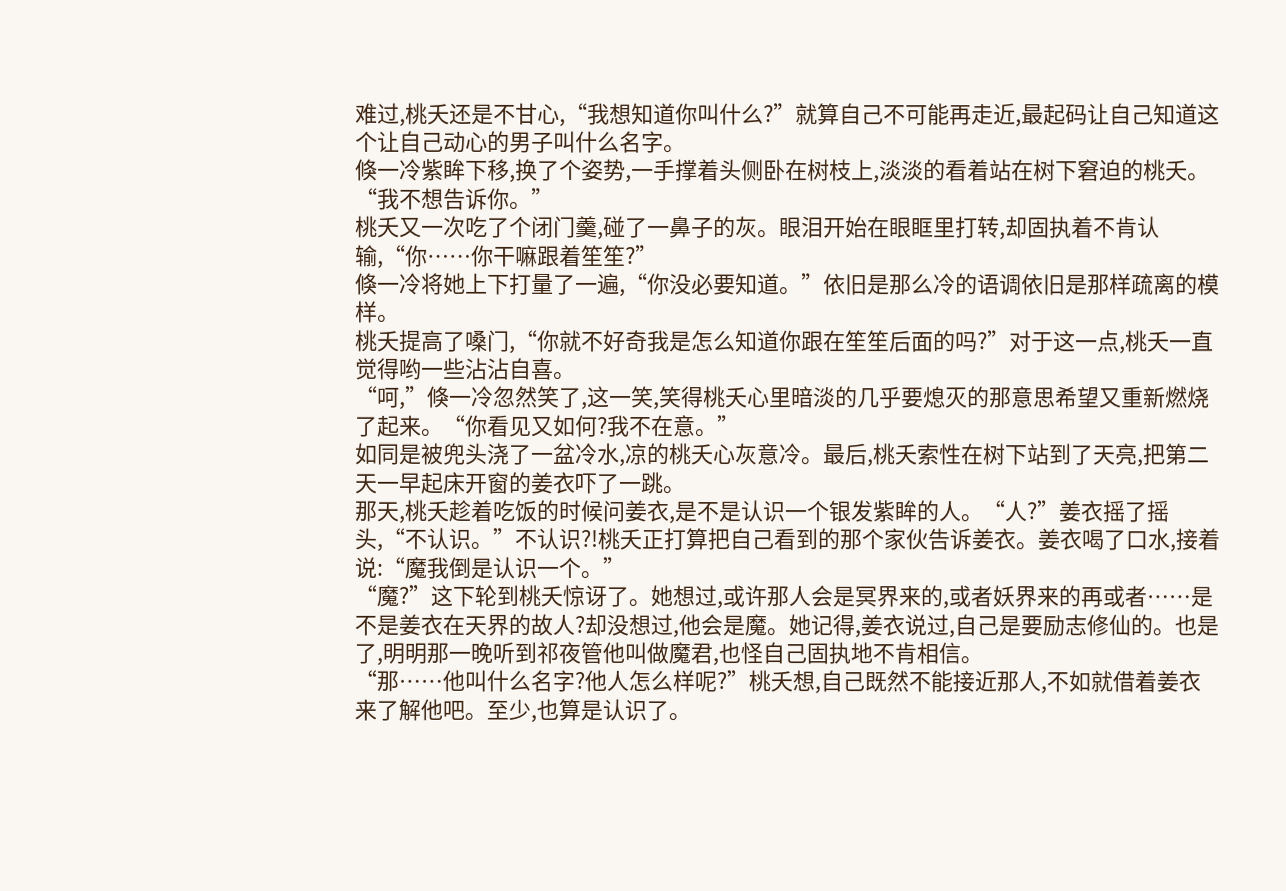难过,桃夭还是不甘心,“我想知道你叫什么?”就算自己不可能再走近,最起码让自己知道这个让自己动心的男子叫什么名字。
倏一冷紫眸下移,换了个姿势,一手撑着头侧卧在树枝上,淡淡的看着站在树下窘迫的桃夭。“我不想告诉你。”
桃夭又一次吃了个闭门羹,碰了一鼻子的灰。眼泪开始在眼眶里打转,却固执着不肯认输,“你……你干嘛跟着笙笙?”
倏一冷将她上下打量了一遍,“你没必要知道。”依旧是那么冷的语调依旧是那样疏离的模样。
桃夭提高了嗓门,“你就不好奇我是怎么知道你跟在笙笙后面的吗?”对于这一点,桃夭一直觉得哟一些沾沾自喜。
“呵,”倏一冷忽然笑了,这一笑,笑得桃夭心里暗淡的几乎要熄灭的那意思希望又重新燃烧了起来。“你看见又如何?我不在意。”
如同是被兜头浇了一盆冷水,凉的桃夭心灰意冷。最后,桃夭索性在树下站到了天亮,把第二天一早起床开窗的姜衣吓了一跳。
那天,桃夭趁着吃饭的时候问姜衣,是不是认识一个银发紫眸的人。“人?”姜衣摇了摇头,“不认识。”不认识?!桃夭正打算把自己看到的那个家伙告诉姜衣。姜衣喝了口水,接着说:“魔我倒是认识一个。”
“魔?”这下轮到桃夭惊讶了。她想过,或许那人会是冥界来的,或者妖界来的再或者……是不是姜衣在天界的故人?却没想过,他会是魔。她记得,姜衣说过,自己是要励志修仙的。也是了,明明那一晚听到祁夜管他叫做魔君,也怪自己固执地不肯相信。
“那……他叫什么名字?他人怎么样呢?”桃夭想,自己既然不能接近那人,不如就借着姜衣来了解他吧。至少,也算是认识了。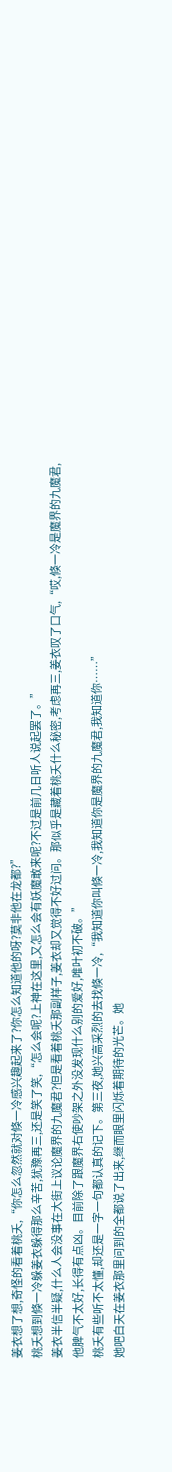姜衣想了想,奇怪的看着桃夭,“你怎么忽然就对倏一冷感兴趣起来了?你怎么知道他的呀?莫非他在龙都?”
桃夭想到倏一冷躲姜衣躲得那么辛苦,犹豫再三,还是笑了笑,“怎么会呢?上神在这里,又怎么会有妖魔敢来呢?不过是前几日听人说起罢了。”
姜衣半信半疑,什么人会没事在大街上议论魔界的九魔君?但是看着桃夭那副样子,姜衣却又觉得不好过问。那似乎是藏着桃夭什么秘密,考虑再三,姜衣叹了口气,“哎,倏一冷是魔界的九魔君,他脾气不太好,长得有点凶。目前除了跟魔界右使吵架之外没发现什么别的爱好,唯叶初不破。”
桃夭有些听不太懂,却还是一字一句都认真的记下。第三夜,她兴高采烈的去找倏一冷,“我知道你叫倏一冷,我知道你是魔界的九魔君,我知道你……”
她吧白天在姜衣那里问到的全都说了出来,继而眼里闪烁着期待的光芒。她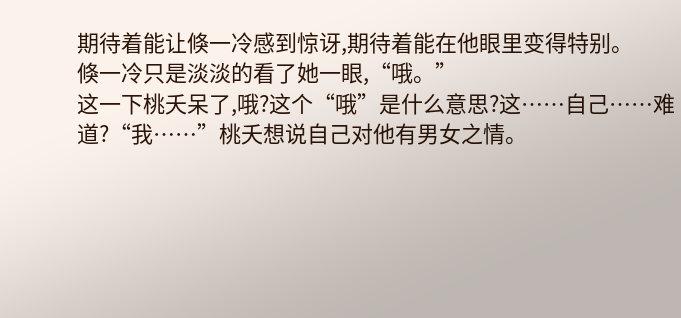期待着能让倏一冷感到惊讶,期待着能在他眼里变得特别。
倏一冷只是淡淡的看了她一眼,“哦。”
这一下桃夭呆了,哦?这个“哦”是什么意思?这……自己……难道?“我……”桃夭想说自己对他有男女之情。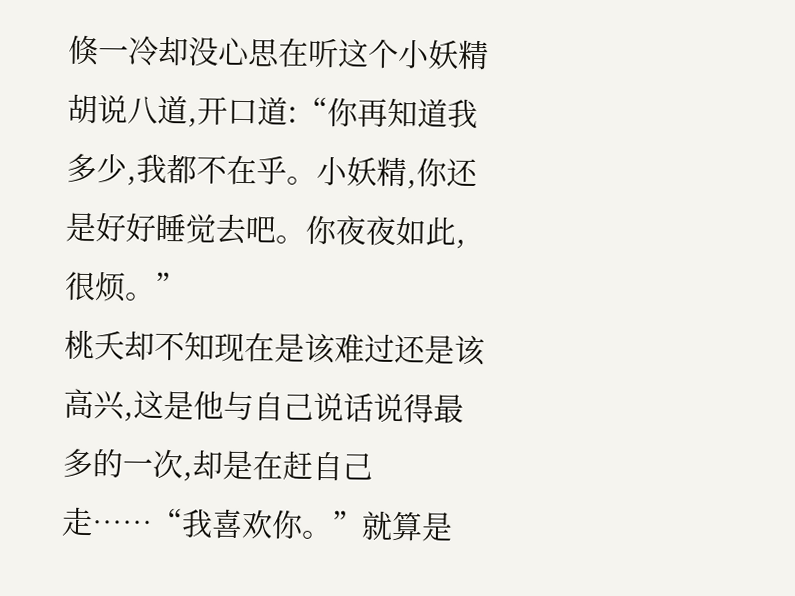倏一冷却没心思在听这个小妖精胡说八道,开口道:“你再知道我多少,我都不在乎。小妖精,你还是好好睡觉去吧。你夜夜如此,很烦。”
桃夭却不知现在是该难过还是该高兴,这是他与自己说话说得最多的一次,却是在赶自己走……“我喜欢你。”就算是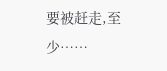要被赶走,至少……